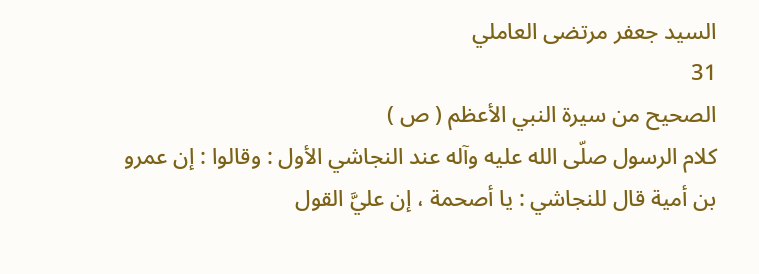السيد جعفر مرتضى العاملي
31
الصحيح من سيرة النبي الأعظم ( ص )
كلام الرسول صلّى الله عليه وآله عند النجاشي الأول : وقالوا : إن عمرو بن أمية قال للنجاشي : يا أصحمة ، إن عليَّ القول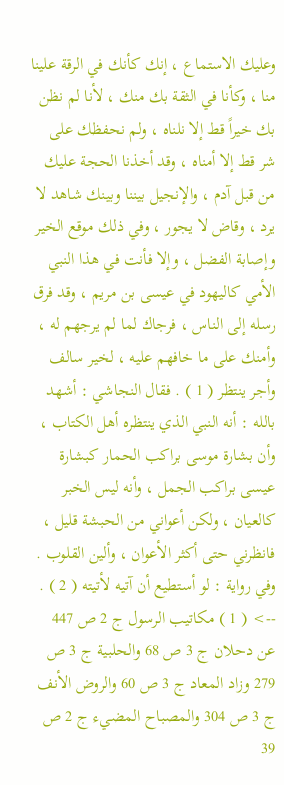وعليك الاستماع ، إنك كأنك في الرقة علينا منا ، وكأنا في الثقة بك منك ، لأنا لم نظن بك خيراً قط إلا نلناه ، ولم نحفظك على شر قط إلا أمناه ، وقد أخذنا الحجة عليك من قبل آدم ، والإنجيل بيننا وبينك شاهد لا يرد ، وقاض لا يجور ، وفي ذلك موقع الخير وإصابة الفضل ، وإلا فأنت في هذا النبي الأمي كاليهود في عيسى بن مريم ، وقد فرق رسله إلى الناس ، فرجاك لما لم يرجهم له ، وأمنك على ما خافهم عليه ، لخير سالف وأجر ينتظر ( 1 ) . فقال النجاشي : أشهد بالله : أنه النبي الذي ينتظره أهل الكتاب ، وأن بشارة موسى براكب الحمار كبشارة عيسى براكب الجمل ، وأنه ليس الخبر كالعيان ، ولكن أعواني من الحبشة قليل ، فانظرني حتى أكثر الأعوان ، وألين القلوب . وفي رواية : لو أستطيع أن آتيه لأتيته ( 2 ) .
--> ( 1 ) مكاتيب الرسول ج 2 ص 447 عن دحلان ج 3 ص 68 والحلبية ج 3 ص 279 وزاد المعاد ج 3 ص 60 والروض الأنف ج 3 ص 304 والمصباح المضيء ج 2 ص 39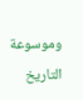وموسوعة التاريخ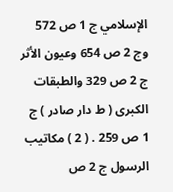الإسلامي ج 1 ص 572 وج 2 ص 654 وعيون الأثر ج 2 ص 329 والطبقات الكبرى ( ط دار صادر ) ج 1 ص 259 . ( 2 ) مكاتيب الرسول ج 2 ص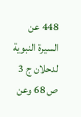448 عن السيرة النبوية لدحلان ج 3 ص 68 وعن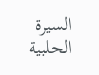السيرة الحلبية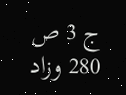ج 3 ص 280 وزاد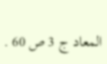المعاد ج 3 ص 60 .